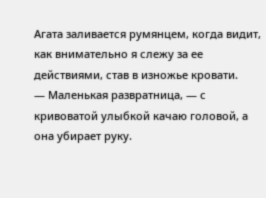Агата заливается румянцем, когда видит, как внимательно я слежу за ее действиями, став в изножье кровати.
— Маленькая развратница, — с кривоватой улыбкой качаю головой, а она убирает руку.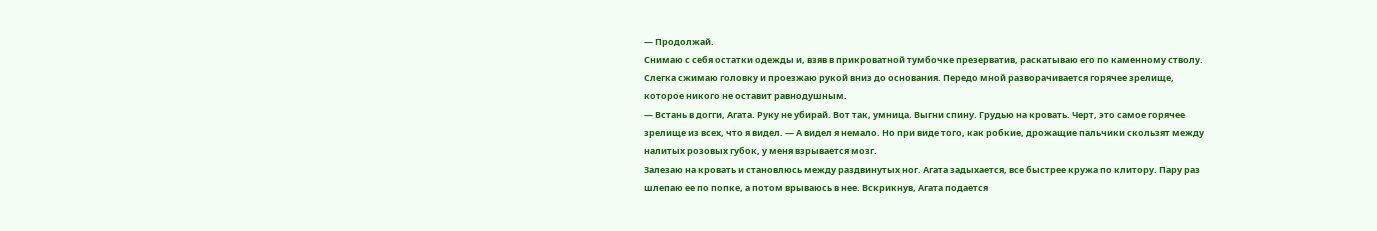— Продолжай.
Снимаю с себя остатки одежды и, взяв в прикроватной тумбочке презерватив, раскатываю его по каменному стволу. Слегка сжимаю головку и проезжаю рукой вниз до основания. Передо мной разворачивается горячее зрелище, которое никого не оставит равнодушным.
— Встань в догги, Агата. Руку не убирай. Вот так, умница. Выгни спину. Грудью на кровать. Черт, это самое горячее зрелище из всех, что я видел. — А видел я немало. Но при виде того, как робкие, дрожащие пальчики скользят между налитых розовых губок, у меня взрывается мозг.
Залезаю на кровать и становлюсь между раздвинутых ног. Агата задыхается, все быстрее кружа по клитору. Пару раз шлепаю ее по попке, а потом врываюсь в нее. Вскрикнув, Агата подается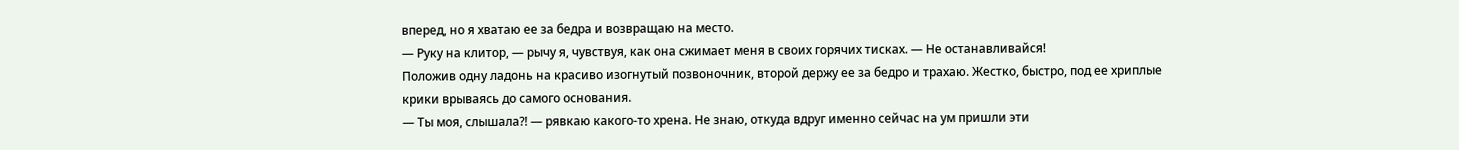вперед, но я хватаю ее за бедра и возвращаю на место.
— Руку на клитор, — рычу я, чувствуя, как она сжимает меня в своих горячих тисках. — Не останавливайся!
Положив одну ладонь на красиво изогнутый позвоночник, второй держу ее за бедро и трахаю. Жестко, быстро, под ее хриплые крики врываясь до самого основания.
— Ты моя, слышала?! — рявкаю какого-то хрена. Не знаю, откуда вдруг именно сейчас на ум пришли эти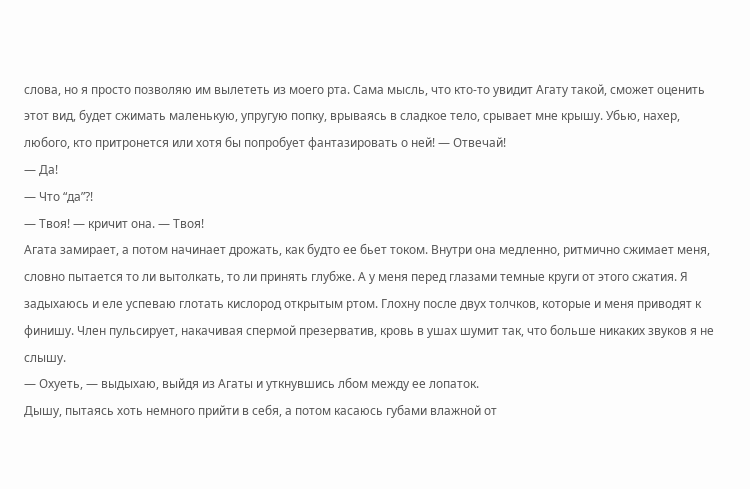слова, но я просто позволяю им вылететь из моего рта. Сама мысль, что кто-то увидит Агату такой, сможет оценить этот вид, будет сжимать маленькую, упругую попку, врываясь в сладкое тело, срывает мне крышу. Убью, нахер, любого, кто притронется или хотя бы попробует фантазировать о ней! — Отвечай!
— Да!
— Что “да”?!
— Твоя! — кричит она. — Твоя!
Агата замирает, а потом начинает дрожать, как будто ее бьет током. Внутри она медленно, ритмично сжимает меня, словно пытается то ли вытолкать, то ли принять глубже. А у меня перед глазами темные круги от этого сжатия. Я задыхаюсь и еле успеваю глотать кислород открытым ртом. Глохну после двух толчков, которые и меня приводят к финишу. Член пульсирует, накачивая спермой презерватив, кровь в ушах шумит так, что больше никаких звуков я не слышу.
— Охуеть, — выдыхаю, выйдя из Агаты и уткнувшись лбом между ее лопаток.
Дышу, пытаясь хоть немного прийти в себя, а потом касаюсь губами влажной от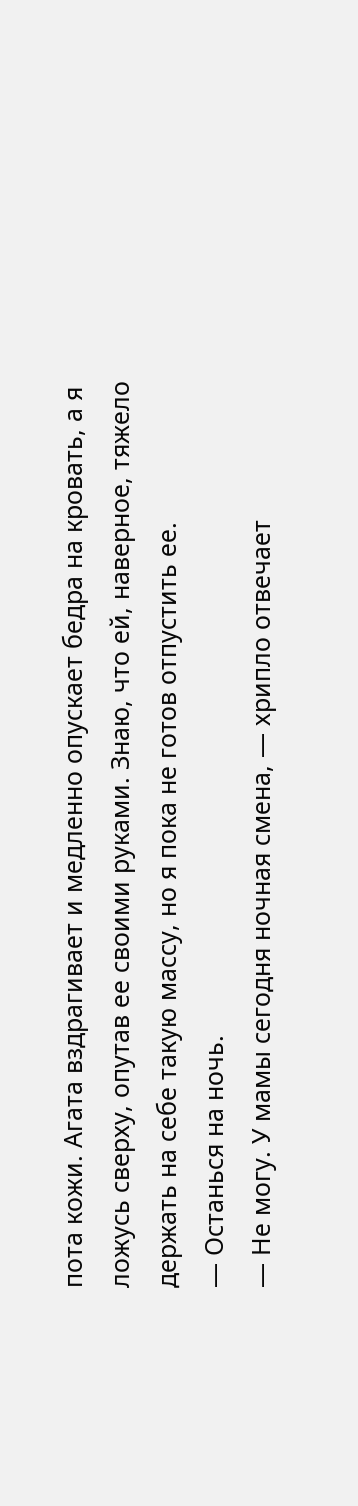пота кожи. Агата вздрагивает и медленно опускает бедра на кровать, а я ложусь сверху, опутав ее своими руками. Знаю, что ей, наверное, тяжело держать на себе такую массу, но я пока не готов отпустить ее.
— Останься на ночь.
— Не могу. У мамы сегодня ночная смена, — хрипло отвечает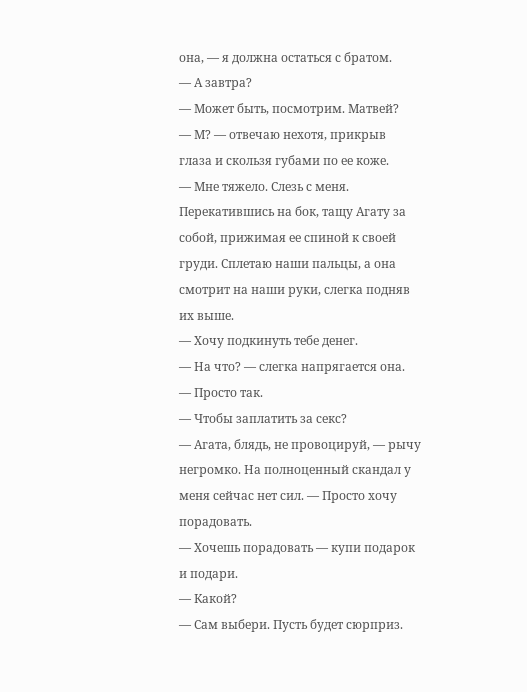она, — я должна остаться с братом.
— А завтра?
— Может быть, посмотрим. Матвей?
— М? — отвечаю нехотя, прикрыв глаза и скользя губами по ее коже.
— Мне тяжело. Слезь с меня.
Перекатившись на бок, тащу Агату за собой, прижимая ее спиной к своей груди. Сплетаю наши пальцы, а она смотрит на наши руки, слегка подняв их выше.
— Хочу подкинуть тебе денег.
— На что? — слегка напрягается она.
— Просто так.
— Чтобы заплатить за секс?
— Агата, блядь, не провоцируй, — рычу негромко. На полноценный скандал у меня сейчас нет сил. — Просто хочу порадовать.
— Хочешь порадовать — купи подарок и подари.
— Какой?
— Сам выбери. Пусть будет сюрприз.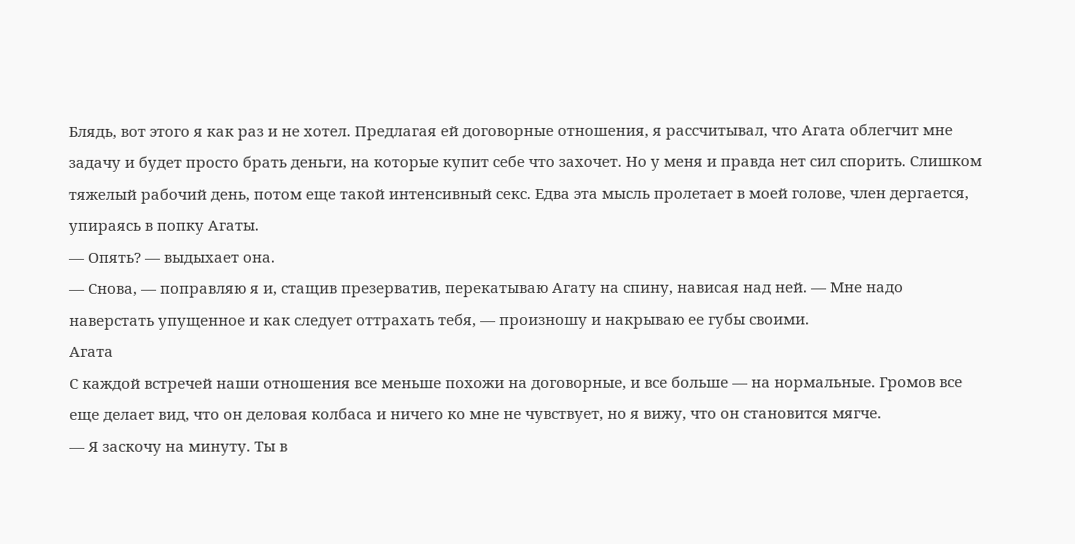Блядь, вот этого я как раз и не хотел. Предлагая ей договорные отношения, я рассчитывал, что Агата облегчит мне задачу и будет просто брать деньги, на которые купит себе что захочет. Но у меня и правда нет сил спорить. Слишком тяжелый рабочий день, потом еще такой интенсивный секс. Едва эта мысль пролетает в моей голове, член дергается, упираясь в попку Агаты.
— Опять? — выдыхает она.
— Снова, — поправляю я и, стащив презерватив, перекатываю Агату на спину, нависая над ней. — Мне надо наверстать упущенное и как следует оттрахать тебя, — произношу и накрываю ее губы своими.
Агата
С каждой встречей наши отношения все меньше похожи на договорные, и все больше — на нормальные. Громов все еще делает вид, что он деловая колбаса и ничего ко мне не чувствует, но я вижу, что он становится мягче.
— Я заскочу на минуту. Ты в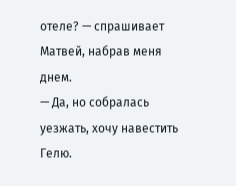отеле? — спрашивает Матвей, набрав меня днем.
— Да, но собралась уезжать, хочу навестить Гелю.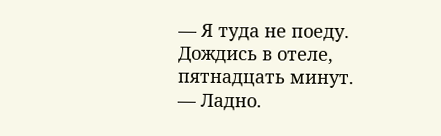— Я туда не поеду. Дождись в отеле, пятнадцать минут.
— Ладно.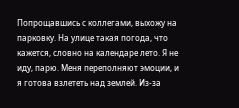Попрощавшись с коллегами, выхожу на парковку. На улице такая погода, что кажется, словно на календаре лето. Я не иду, парю. Меня переполняют эмоции, и я готова взлететь над землей. Из-за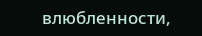влюбленности,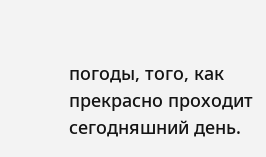погоды, того, как прекрасно проходит сегодняшний день.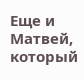Еще и Матвей, который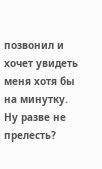позвонил и хочет увидеть меня хотя бы на минутку. Ну разве не прелесть?